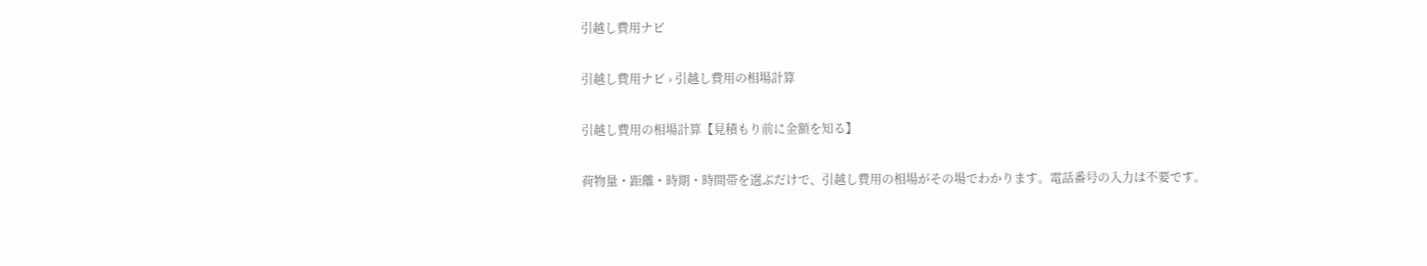引越し費用ナビ

引越し費用ナビ › 引越し費用の相場計算

引越し費用の相場計算【見積もり前に金額を知る】

荷物量・距離・時期・時間帯を選ぶだけで、引越し費用の相場がその場でわかります。電話番号の入力は不要です。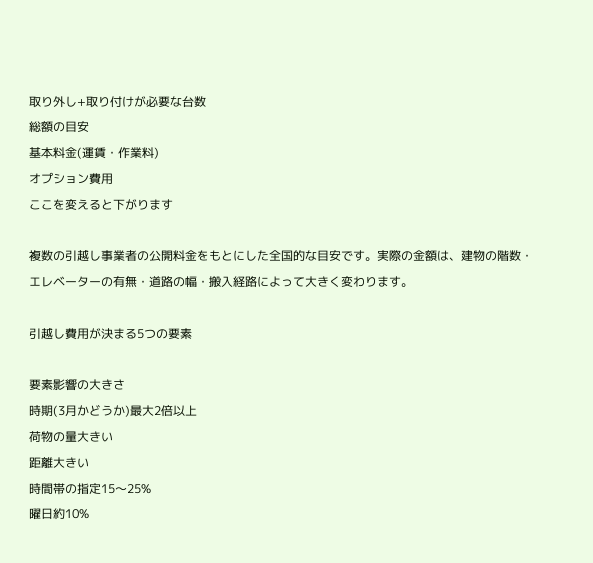取り外し+取り付けが必要な台数
総額の目安
基本料金(運賃・作業料)
オプション費用
ここを変えると下がります

複数の引越し事業者の公開料金をもとにした全国的な目安です。実際の金額は、建物の階数・エレベーターの有無・道路の幅・搬入経路によって大きく変わります。

引越し費用が決まる5つの要素

要素影響の大きさ
時期(3月かどうか)最大2倍以上
荷物の量大きい
距離大きい
時間帯の指定15〜25%
曜日約10%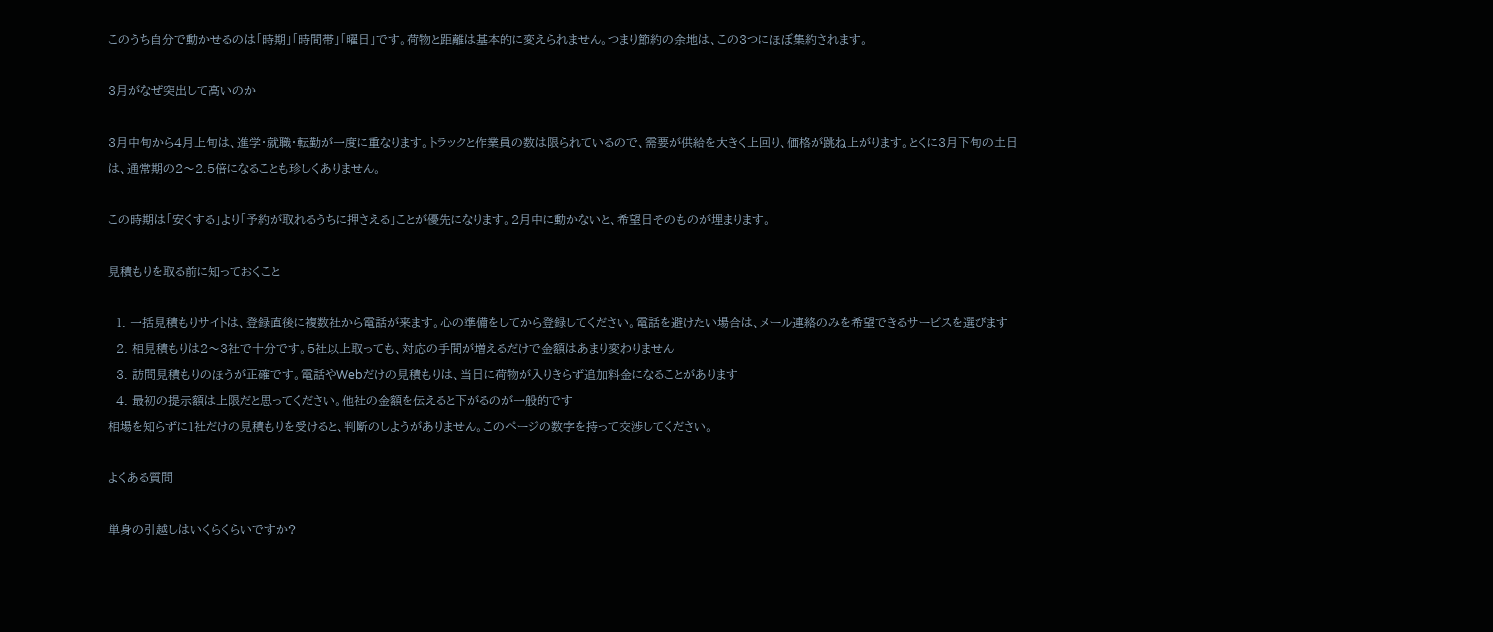このうち自分で動かせるのは「時期」「時間帯」「曜日」です。荷物と距離は基本的に変えられません。つまり節約の余地は、この3つにほぼ集約されます。

3月がなぜ突出して高いのか

3月中旬から4月上旬は、進学・就職・転勤が一度に重なります。トラックと作業員の数は限られているので、需要が供給を大きく上回り、価格が跳ね上がります。とくに3月下旬の土日は、通常期の2〜2.5倍になることも珍しくありません。

この時期は「安くする」より「予約が取れるうちに押さえる」ことが優先になります。2月中に動かないと、希望日そのものが埋まります。

見積もりを取る前に知っておくこと

  1. 一括見積もりサイトは、登録直後に複数社から電話が来ます。心の準備をしてから登録してください。電話を避けたい場合は、メール連絡のみを希望できるサービスを選びます
  2. 相見積もりは2〜3社で十分です。5社以上取っても、対応の手間が増えるだけで金額はあまり変わりません
  3. 訪問見積もりのほうが正確です。電話やWebだけの見積もりは、当日に荷物が入りきらず追加料金になることがあります
  4. 最初の提示額は上限だと思ってください。他社の金額を伝えると下がるのが一般的です
相場を知らずに1社だけの見積もりを受けると、判断のしようがありません。このページの数字を持って交渉してください。

よくある質問

単身の引越しはいくらくらいですか?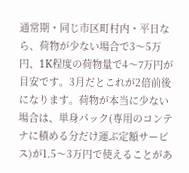通常期・同じ市区町村内・平日なら、荷物が少ない場合で3〜5万円、1K程度の荷物量で4〜7万円が目安です。3月だとこれが2倍前後になります。荷物が本当に少ない場合は、単身パック(専用のコンテナに積める分だけ運ぶ定額サービス)が1.5〜3万円で使えることがあ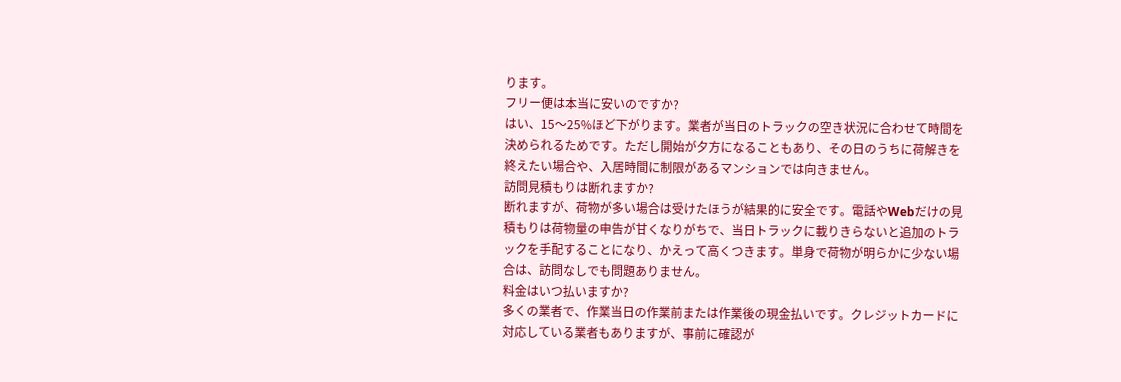ります。
フリー便は本当に安いのですか?
はい、15〜25%ほど下がります。業者が当日のトラックの空き状況に合わせて時間を決められるためです。ただし開始が夕方になることもあり、その日のうちに荷解きを終えたい場合や、入居時間に制限があるマンションでは向きません。
訪問見積もりは断れますか?
断れますが、荷物が多い場合は受けたほうが結果的に安全です。電話やWebだけの見積もりは荷物量の申告が甘くなりがちで、当日トラックに載りきらないと追加のトラックを手配することになり、かえって高くつきます。単身で荷物が明らかに少ない場合は、訪問なしでも問題ありません。
料金はいつ払いますか?
多くの業者で、作業当日の作業前または作業後の現金払いです。クレジットカードに対応している業者もありますが、事前に確認が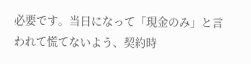必要です。当日になって「現金のみ」と言われて慌てないよう、契約時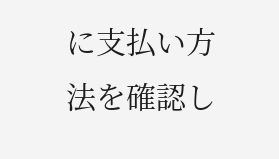に支払い方法を確認し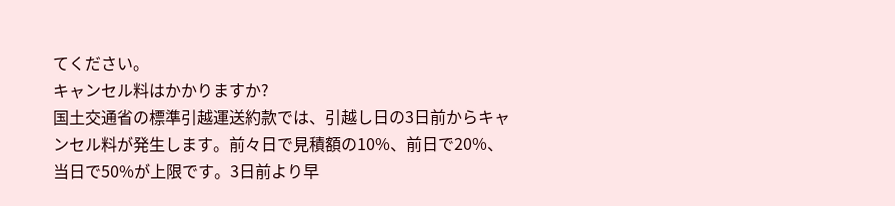てください。
キャンセル料はかかりますか?
国土交通省の標準引越運送約款では、引越し日の3日前からキャンセル料が発生します。前々日で見積額の10%、前日で20%、当日で50%が上限です。3日前より早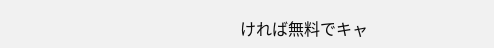ければ無料でキャ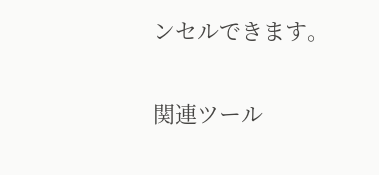ンセルできます。

関連ツール